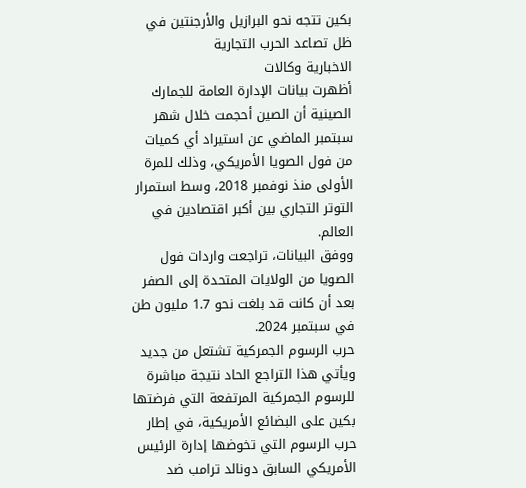بكين تتجه نحو البرازيل والأرجنتين في ظل تصاعد الحرب التجارية
الاخبارية وكالات
أظهرت بيانات الإدارة العامة للجمارك الصينية أن الصين أحجمت خلال شهر سبتمبر الماضي عن استيراد أي كميات من فول الصويا الأمريكي، وذلك للمرة الأولى منذ نوفمبر 2018، وسط استمرار التوتر التجاري بين أكبر اقتصادين في العالم.
ووفق البيانات، تراجعت واردات فول الصويا من الولايات المتحدة إلى الصفر بعد أن كانت قد بلغت نحو 1.7 مليون طن في سبتمبر 2024.
حرب الرسوم الجمركية تشتعل من جديد
ويأتي هذا التراجع الحاد نتيجة مباشرة للرسوم الجمركية المرتفعة التي فرضتها بكين على البضائع الأمريكية، في إطار حرب الرسوم التي تخوضها إدارة الرئيس الأمريكي السابق دونالد ترامب ضد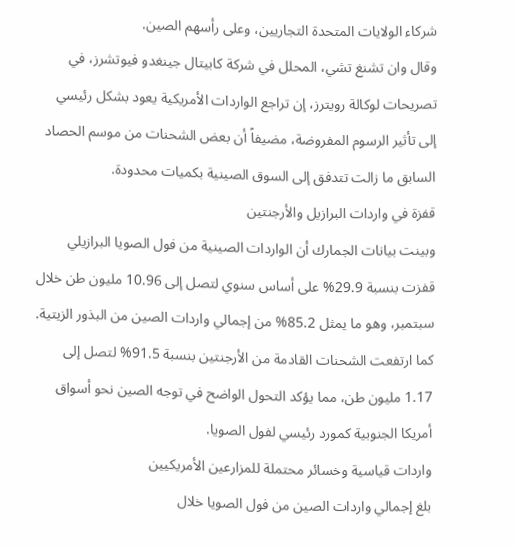شركاء الولايات المتحدة التجاريين، وعلى رأسهم الصين.
وقال وان تشنغ تشي، المحلل في شركة كابيتال جينغدو فيوتشرز، في تصريحات لوكالة رويترز، إن تراجع الواردات الأمريكية يعود بشكل رئيسي إلى تأثير الرسوم المفروضة، مضيفاً أن بعض الشحنات من موسم الحصاد السابق ما زالت تتدفق إلى السوق الصينية بكميات محدودة.
قفزة في واردات البرازيل والأرجنتين
وبينت بيانات الجمارك أن الواردات الصينية من فول الصويا البرازيلي قفزت بنسبة 29.9% على أساس سنوي لتصل إلى 10.96 مليون طن خلال سبتمبر، وهو ما يمثل 85.2% من إجمالي واردات الصين من البذور الزيتية.
كما ارتفعت الشحنات القادمة من الأرجنتين بنسبة 91.5% لتصل إلى 1.17 مليون طن، مما يؤكد التحول الواضح في توجه الصين نحو أسواق أمريكا الجنوبية كمورد رئيسي لفول الصويا.
واردات قياسية وخسائر محتملة للمزارعين الأمريكيين
بلغ إجمالي واردات الصين من فول الصويا خلال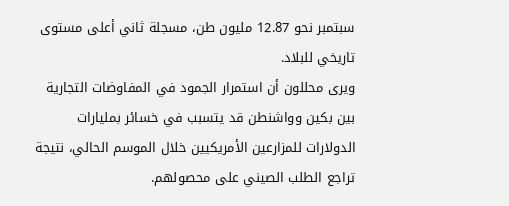سبتمبر نحو 12.87 مليون طن، مسجلة ثاني أعلى مستوى تاريخي للبلاد.
ويرى محللون أن استمرار الجمود في المفاوضات التجارية بين بكين وواشنطن قد يتسبب في خسائر بمليارات الدولارات للمزارعين الأمريكيين خلال الموسم الحالي، نتيجة تراجع الطلب الصيني على محصولهم.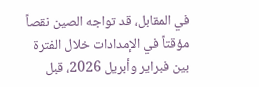في المقابل، قد تواجه الصين نقصاً مؤقتاً في الإمدادات خلال الفترة بين فبراير وأبريل 2026، قبل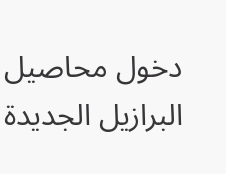دخول محاصيل البرازيل الجديدة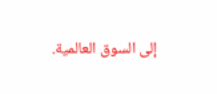إلى السوق العالمية.